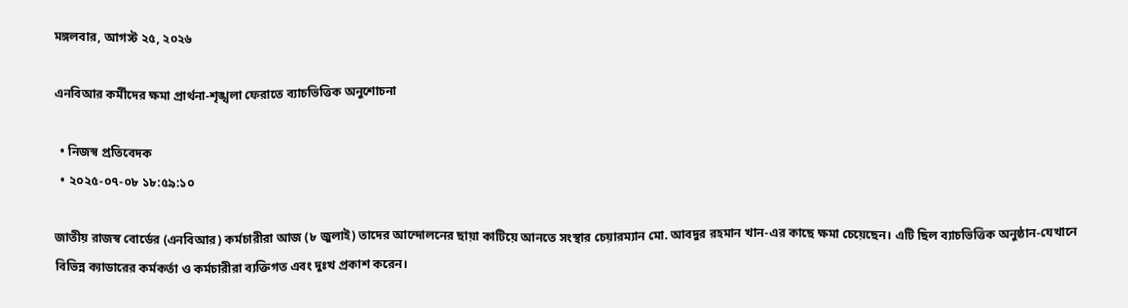মঙ্গলবার, আগস্ট ২৫, ২০২৬

এনবিআর কর্মীদের ক্ষমা প্রার্থনা-শৃঙ্খলা ফেরাতে ব্যাচভিত্তিক অনুশোচনা

  • নিজস্ব প্রতিবেদক
  • ২০২৫-০৭-০৮ ১৮:৫৯:১০

জাতীয় রাজস্ব বোর্ডের (এনবিআর) কর্মচারীরা আজ (৮ জুলাই) তাদের আন্দোলনের ছায়া কাটিয়ে আনতে সংস্থার চেয়ারম্যান মো. আবদুর রহমান খান-এর কাছে ক্ষমা চেয়েছেন। এটি ছিল ব্যাচভিত্তিক অনুষ্ঠান-যেখানে বিভিন্ন ক্যাডারের কর্মকর্তা ও কর্মচারীরা ব্যক্তিগত এবং দুঃখ প্রকাশ করেন।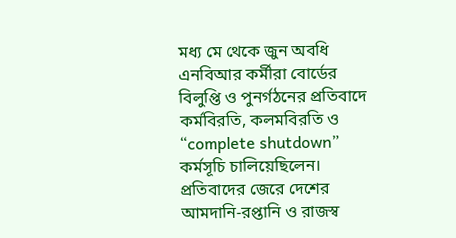মধ্য মে থেকে জুন অবধি এনবিআর কর্মীরা বোর্ডের বিলুপ্তি ও পুনর্গঠনের প্রতিবাদে কর্মবিরতি, কলমবিরতি ও “complete shutdown” কর্মসূচি চালিয়েছিলেন। প্রতিবাদের জেরে দেশের আমদানি-রপ্তানি ও রাজস্ব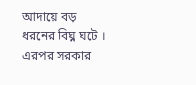আদায়ে বড় ধরনের বিঘ্ন ঘটে ।
এরপর সরকার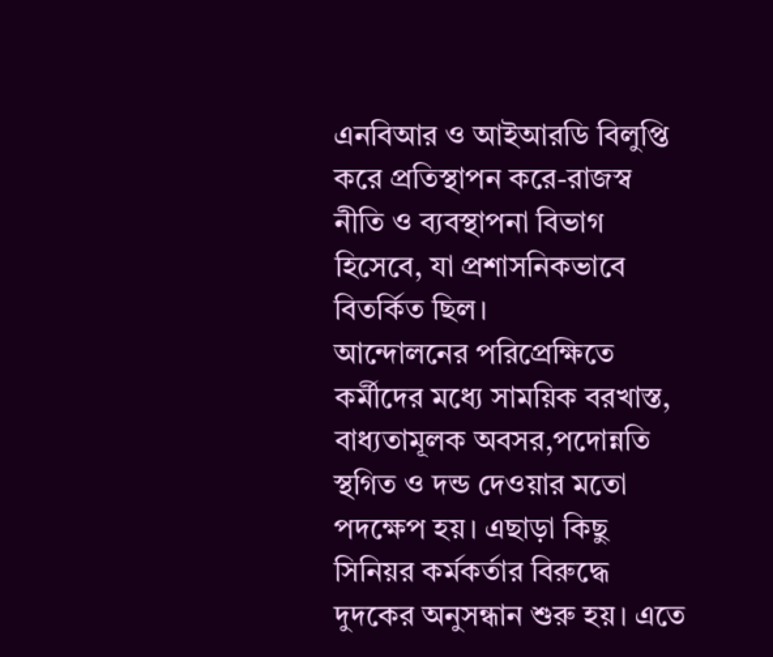এনবিআর ও আইআরডি বিলুপ্তি করে প্রতিস্থাপন করে-রাজস্ব নীতি ও ব্যবস্থাপনা বিভাগ হিসেবে, যা প্রশাসনিকভাবে বিতর্কিত ছিল।
আন্দোলনের পরিপ্রেক্ষিতে কর্মীদের মধ্যে সাময়িক বরখাস্ত, বাধ্যতামূলক অবসর,পদোন্নতি স্থগিত ও দন্ড দেওয়ার মতো পদক্ষেপ হয়। এছাড়া কিছু সিনিয়র কর্মকর্তার বিরুদ্ধে দুদকের অনুসন্ধান শুরু হয়। এতে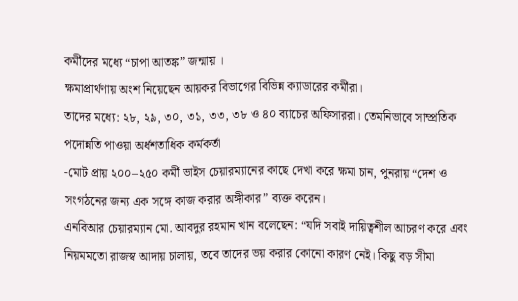কর্মীদের মধ্যে “চাপা আতঙ্ক” জন্মায় ।
ক্ষমাপ্রার্থণায় অংশ নিয়েছেন আয়কর বিভাগের বিভিন্ন ক্যাডারের কর্মীরা।
তাদের মধ্যে: ২৮, ২৯, ৩০, ৩১, ৩৩, ৩৮ ও ৪০ ব্যাচের অফিসাররা। তেমনিভাবে সাম্প্রতিক পদোন্নতি পাওয়া অর্ধশতাধিক কর্মকর্তা
-মোট প্রায় ২০০–২৫০ কর্মী ভাইস চেয়ারম্যানের কাছে দেখা করে ক্ষমা চান, পুনরায় “দেশ ও সংগঠনের জন্য এক সঙ্গে কাজ করার অঙ্গীকার” ব্যক্ত করেন।
এনবিআর চেয়ারম্যান মো. আবদুর রহমান খান বলেছেন: “যদি সবাই দায়িত্বশীল আচরণ করে এবং নিয়মমতো রাজস্ব আদায় চালায়, তবে তাদের ভয় করার কোনো কারণ নেই। কিছু বড় সীমা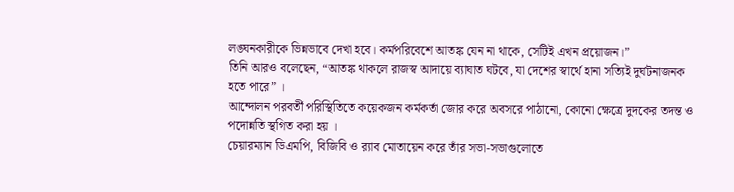লঙ্ঘনকারীকে ভিন্নভাবে দেখা হবে। কর্মপরিবেশে আতঙ্ক যেন না থাকে, সেটিই এখন প্রয়োজন।”
তিনি আরও বলেছেন, “আতঙ্ক থাকলে রাজস্ব আদায়ে ব্যাঘাত ঘটবে, যা দেশের স্বার্থে হানা সত্যিই দুর্ঘটনাজনক হতে পারে” ।
আন্দোলন পরবর্তী পরিস্থিতিতে কয়েকজন কর্মকর্তা জোর করে অবসরে পাঠানো, কোনো ক্ষেত্রে দুদকের তদন্ত ও পদোন্নতি স্থগিত করা হয় ।
চেয়ারম্যান ডিএমপি, বিজিবি ও র‌্যাব মোতায়েন করে তাঁর সভা-সভাগুলোতে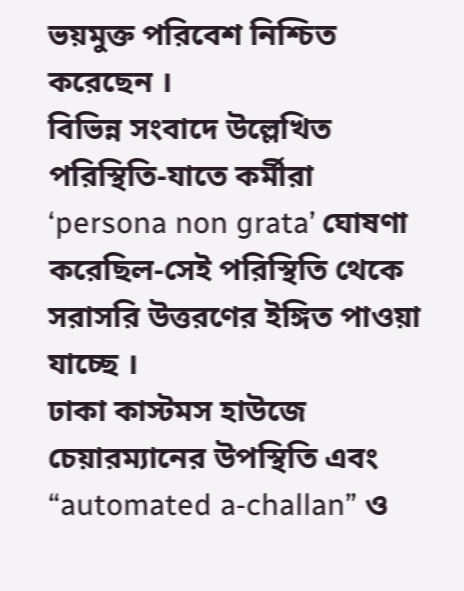ভয়মুক্ত পরিবেশ নিশ্চিত করেছেন ।
বিভিন্ন সংবাদে উল্লেখিত পরিস্থিতি-যাতে কর্মীরা ‘persona non grata’ ঘোষণা করেছিল-সেই পরিস্থিতি থেকে সরাসরি উত্তরণের ইঙ্গিত পাওয়া যাচ্ছে ।
ঢাকা কাস্টমস হাউজে চেয়ারম্যানের উপস্থিতি এবং “automated a‑challan” ও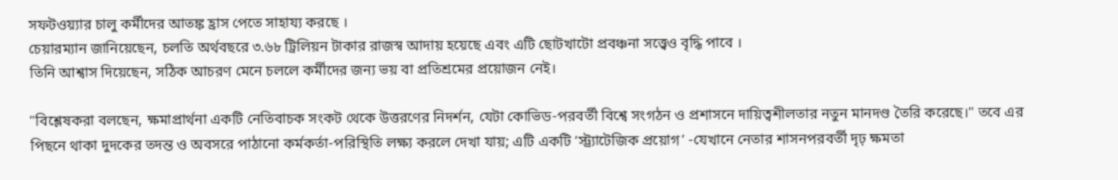সফটওয়্যার চালু কর্মীদের আতঙ্ক হ্রাস পেতে সাহায্য করছে ।
চেয়ারম্যান জানিয়েছেন, চলতি অর্থবছরে ৩.৬৮ ট্রিলিয়ন টাকার রাজস্ব আদায় হয়েছে এবং এটি ছোটখাটো প্রবঞ্চনা সত্ত্বেও বৃদ্ধি পাবে ।
তিনি আশ্বাস দিয়েছেন, সঠিক আচরণ মেনে চললে কর্মীদের জন্য ভয় বা প্রতিশ্রমের প্রয়োজন নেই।

"বিশ্লেষকরা বলছেন, ক্ষমাপ্রার্থনা একটি নেতিবাচক সংকট থেকে উত্তরণের নিদর্শন, যেটা কোভিড‑পরবর্তী বিশ্বে সংগঠন ও প্রশাসনে দায়িত্বশীলতার নতুন মানদণ্ড তৈরি করেছে।" তবে এর পিছনে থাকা দুদকের তদন্ত ও অবসরে পাঠানো কর্মকর্তা‑পরিস্থিতি লক্ষ্য করলে দেখা যায়; এটি একটি ‘স্ট্র্যাটেজিক প্রয়োগ’ -যেখানে নেতার শাসনপরবর্তী দৃঢ় ক্ষমতা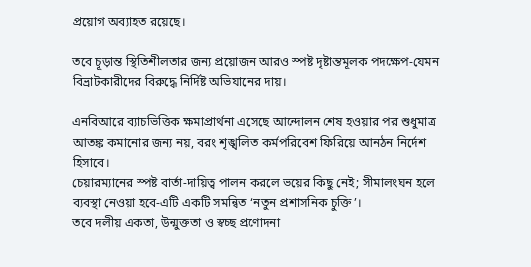প্রয়োগ অব্যাহত রয়েছে।

তবে চূড়ান্ত স্থিতিশীলতার জন্য প্রয়োজন আরও স্পষ্ট দৃষ্টান্তমূলক পদক্ষেপ-যেমন বিভ্রাটকারীদের বিরুদ্ধে নির্দিষ্ট অভিযানের দায়।

এনবিআরে ব্যাচভিত্তিক ক্ষমাপ্রার্থনা এসেছে আন্দোলন শেষ হওয়ার পর শুধুমাত্র আতঙ্ক কমানোর জন্য নয়, বরং শৃঙ্খলিত কর্মপরিবেশ ফিরিয়ে আনঠন নির্দেশ হিসাবে।
চেয়ারম্যানের স্পষ্ট বার্তা-দায়িত্ব পালন করলে ভয়ের কিছু নেই; সীমালংঘন হলে ব্যবস্থা নেওয়া হবে-এটি একটি সমন্বিত ‘নতুন প্রশাসনিক চুক্তি’।
তবে দলীয় একতা, উন্মুক্ততা ও স্বচ্ছ প্রণোদনা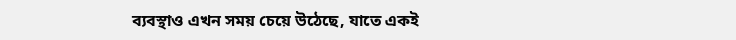ব্যবস্থাও এখন সময় চেয়ে উঠেছে, যাতে একই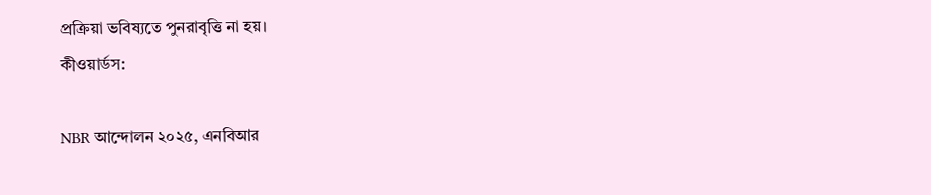প্রক্রিয়া ভবিষ্যতে পুনরাবৃত্তি না হয়।
কীওয়ার্ডস:

NBR আন্দোলন ২০২৫, এনবিআর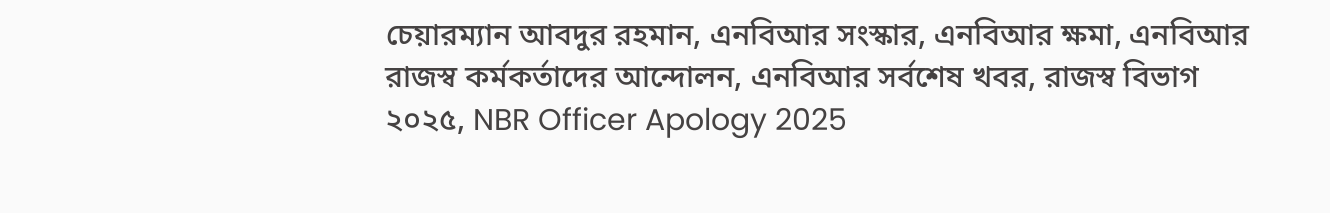চেয়ারম্যান আবদুর রহমান, এনবিআর সংস্কার, এনবিআর ক্ষমা, এনবিআর রাজস্ব কর্মকর্তাদের আন্দোলন, এনবিআর সর্বশেষ খবর, রাজস্ব বিভাগ ২০২৫, NBR Officer Apology 2025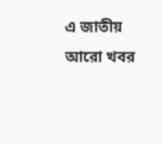এ জাতীয় আরো খবর